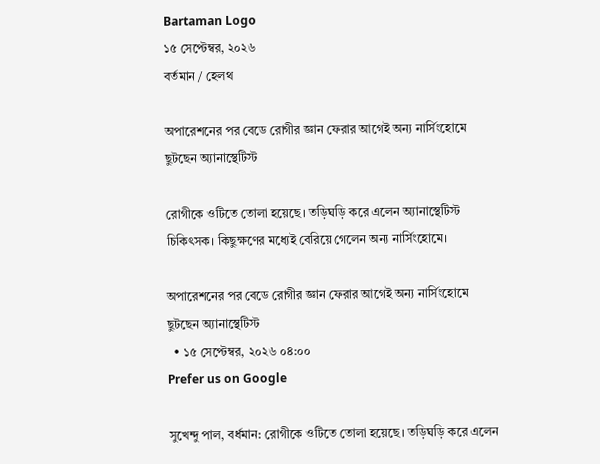Bartaman Logo
১৫ সেপ্টেম্বর, ২০২৬
বর্তমান / হেলথ

অপারেশনের পর বেডে রোগীর জ্ঞান ফেরার আগেই অন্য নার্সিংহোমে ছুটছেন অ্যানাস্থেটিস্ট

রোগীকে ওটিতে তোলা হয়েছে। তড়িঘড়ি করে এলেন অ্যানাস্থেটিস্ট চিকিৎসক। কিছুক্ষণের মধ্যেই বেরিয়ে গেলেন অন্য নার্সিংহোমে।

অপারেশনের পর বেডে রোগীর জ্ঞান ফেরার আগেই অন্য নার্সিংহোমে ছুটছেন অ্যানাস্থেটিস্ট
  • ১৫ সেপ্টেম্বর, ২০২৬ ০৪:০০
Prefer us on Google

সুখেন্দু পাল, বর্ধমান: রোগীকে ওটিতে তোলা হয়েছে। তড়িঘড়ি করে এলেন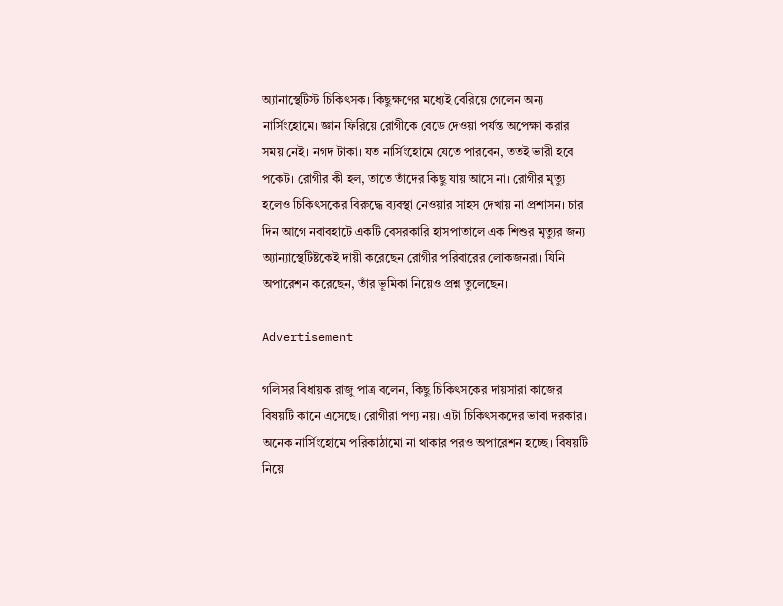অ্যানাস্থেটিস্ট চিকিৎসক। কিছুক্ষণের মধ্যেই বেরিয়ে গেলেন অন্য নার্সিংহোমে। জ্ঞান ফিরিয়ে রোগীকে বেডে দেওয়া পর্যন্ত অপেক্ষা করার সময় নেই। নগদ টাকা। যত নার্সিংহোমে যেতে পারবেন, ততই ভারী হবে পকেট। রোগীর কী হল, তাতে তাঁদের কিছু যায় আসে না। রোগীর মৃত্যু হলেও চিকিৎসকের বিরুদ্ধে ব্যবস্থা নেওয়ার সাহস দেখায় না প্রশাসন। চার দিন আগে নবাবহাটে একটি বেসরকারি হাসপাতালে এক শিশুর মৃত্যুর জন্য অ্যান্যাস্থেটিষ্টকেই দায়ী করেছেন রোগীর পরিবারের লোকজনরা। যিনি অপারেশন করেছেন, তাঁর ভূমিকা নিয়েও প্রশ্ন তুলেছেন।

Advertisement

গলিসর বিধায়ক রাজু পাত্র বলেন, কিছু চিকিৎসকের দায়সারা কাজের বিষয়টি কানে এসেছে। রোগীরা পণ্য নয়। এটা চিকিৎসকদের ভাবা দরকার। অনেক নার্সিংহোমে পরিকাঠামো না থাকার পরও অপারেশন হচ্ছে। বিষয়টি নিয়ে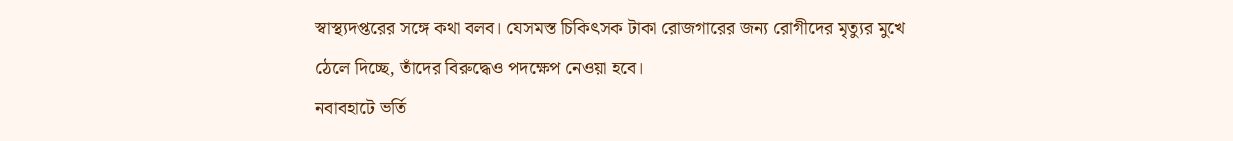স্বাস্থ্যদপ্তরের সঙ্গে কথা বলব। যেসমস্ত চিকিৎসক টাকা রোজগারের জন্য রোগীদের মৃত্যুর মুখে ঠেলে দিচ্ছে, তাঁদের বিরুদ্ধেও পদক্ষেপ নেওয়া হবে।
নবাবহাটে ভর্তি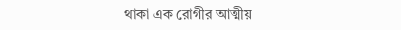থাকা এক রোগীর আত্মীয়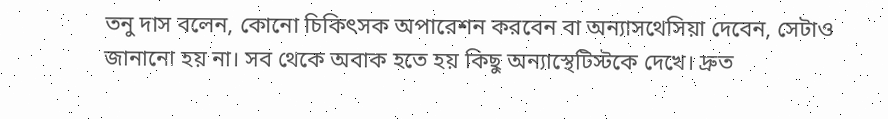তনু দাস বলেন, কোনো চিকিৎসক অপারেশন করবেন বা অন্যাসথেসিয়া দেবেন, সেটাও জানানো হয় না। সব থেকে অবাক হতে হয় কিছু অন্যাস্থেটিস্টকে দেখে। দ্রুত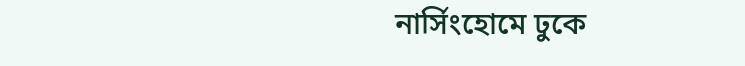নার্সিংহোমে ঢুকে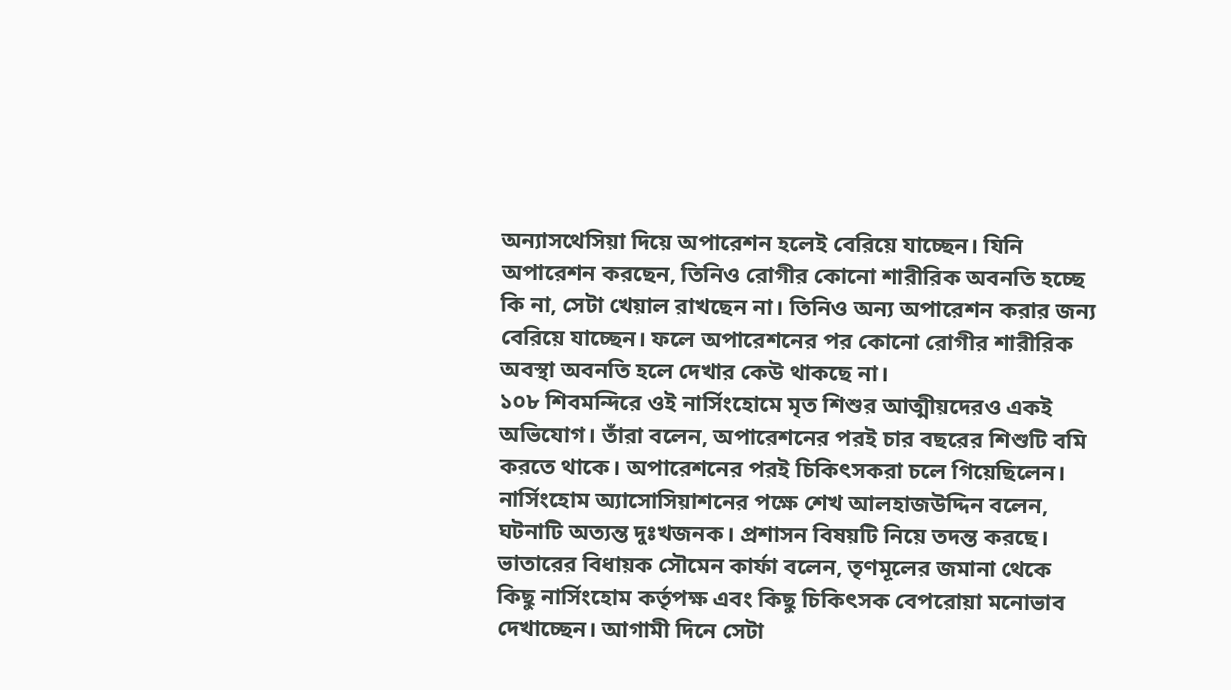অন্যাসথেসিয়া দিয়ে অপারেশন হলেই বেরিয়ে যাচ্ছেন। যিনি অপারেশন করছেন, তিনিও রোগীর কোনো শারীরিক অবনতি হচ্ছে কি না, সেটা খেয়াল রাখছেন না। তিনিও অন্য অপারেশন করার জন্য বেরিয়ে যাচ্ছেন। ফলে অপারেশনের পর কোনো রোগীর শারীরিক অবস্থা অবনতি হলে দেখার কেউ থাকছে না।
১০৮ শিবমন্দিরে ওই নার্সিংহোমে মৃত শিশুর আত্মীয়দেরও একই অভিযোগ। তাঁরা বলেন, অপারেশনের পরই চার বছরের শিশুটি বমি করতে থাকে। অপারেশনের পরই চিকিৎসকরা চলে গিয়েছিলেন। নার্সিংহোম অ্যাসোসিয়াশনের পক্ষে শেখ আলহাজউদ্দিন বলেন, ঘটনাটি অত্যন্ত দুঃখজনক। প্রশাসন বিষয়টি নিয়ে তদন্ত করছে।
ভাতারের বিধায়ক সৌমেন কার্ফা বলেন, তৃণমূলের জমানা থেকে কিছু নার্সিংহোম কর্তৃপক্ষ এবং কিছু চিকিৎসক বেপরোয়া মনোভাব দেখাচ্ছেন। আগামী দিনে সেটা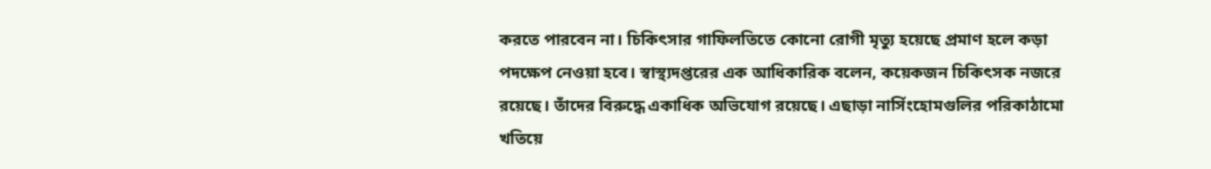করতে পারবেন না। চিকিৎসার গাফিলতিতে কোনো রোগী মৃত্যু হয়েছে প্রমাণ হলে কড়া পদক্ষেপ নেওয়া হবে। স্বাস্থ্যদপ্তরের এক আধিকারিক বলেন, কয়েকজন চিকিৎসক নজরে রয়েছে। তাঁদের বিরুদ্ধে একাধিক অভিযোগ রয়েছে। এছাড়া নার্সিংহোমগুলির পরিকাঠামো খতিয়ে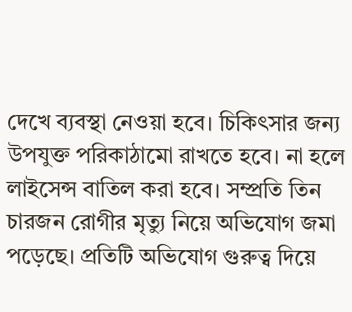দেখে ব্যবস্থা নেওয়া হবে। চিকিৎসার জন্য উপযুক্ত পরিকাঠামো রাখতে হবে। না হলে লাইসেন্স বাতিল করা হবে। সম্প্রতি তিন চারজন রোগীর মৃত্যু নিয়ে অভিযোগ জমা পড়েছে। প্রতিটি অভিযোগ গুরুত্ব দিয়ে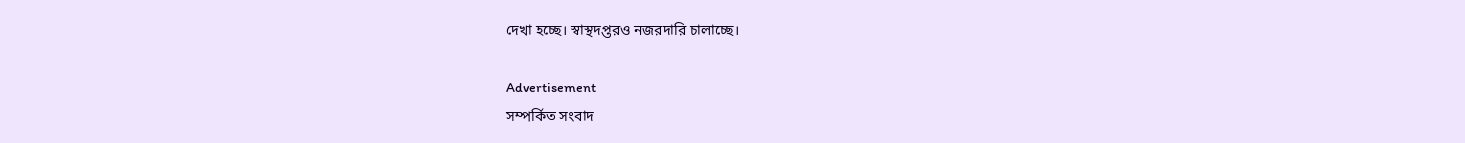দেখা হচ্ছে। স্বাস্থদপ্তরও নজরদারি চালাচ্ছে।

Advertisement
সম্পর্কিত সংবাদ